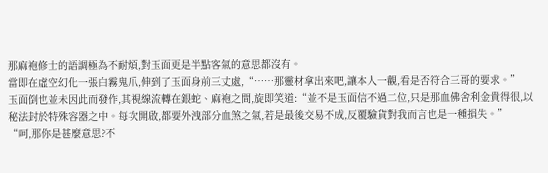那麻袍修士的語調極為不耐煩,對玉面更是半點客氣的意思都沒有。
當即在虛空幻化一張白霧鬼爪,伸到了玉面身前三丈處,“……那靈材拿出來吧,讓本人一觀,看是否符合三哥的要求。”
玉面倒也並未因此而發作,其視線流轉在銀蛇、麻袍之間,旋即笑道:“並不是玉面信不過二位,只是那血佛舍利金貴得很,以秘法封於特殊容器之中。每次開啟,都要外洩部分血煞之氣,若是最後交易不成,反覆驗貨對我而言也是一種損失。”
“呵,那你是甚麼意思?不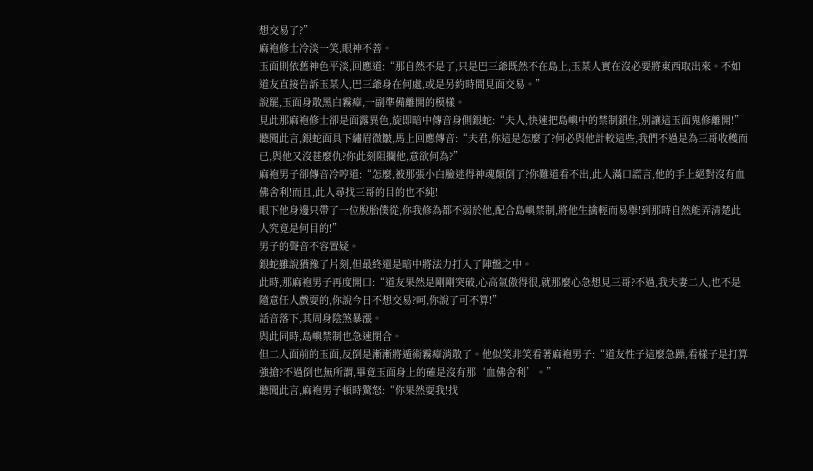想交易了?”
麻袍修士冷淡一笑,眼神不善。
玉面則依舊神色平淡,回應道:“那自然不是了,只是巴三爺既然不在島上,玉某人實在沒必要將東西取出來。不如道友直接告訴玉某人,巴三爺身在何處,或是另約時間見面交易。”
說罷,玉面身散黑白霧瘴,一副準備離開的模樣。
見此那麻袍修士卻是面露異色,旋即暗中傳音身側銀蛇:“夫人,快速把島嶼中的禁制鎖住,別讓這玉面鬼修離開!”
聽聞此言,銀蛇面具下繡眉微皺,馬上回應傳音:“夫君,你這是怎麼了?何必與他計較這些,我們不過是為三哥收穫而已,與他又沒甚麼仇?你此刻阻攔他,意欲何為?”
麻袍男子卻傳音冷哼道:“怎麼,被那張小白臉迷得神魂顛倒了?你難道看不出,此人滿口謊言,他的手上絕對沒有血佛舍利!而且,此人尋找三哥的目的也不純!
眼下他身邊只帶了一位脫胎僕從,你我修為都不弱於他,配合島嶼禁制,將他生擒輕而易舉!到那時自然能弄清楚此人究竟是何目的!”
男子的聲音不容置疑。
銀蛇雖說猶豫了片刻,但最終還是暗中將法力打入了陣盤之中。
此時,那麻袍男子再度開口:“道友果然是剛剛突破,心高氣傲得很,就那麼心急想見三哥?不過,我夫妻二人,也不是隨意任人戲耍的,你說今日不想交易?呵,你說了可不算!”
話音落下,其周身陰煞暴漲。
與此同時,島嶼禁制也急速閉合。
但二人面前的玉面,反倒是漸漸將遁術霧瘴消散了。他似笑非笑看著麻袍男子:“道友性子這麼急躁,看樣子是打算強搶?不過倒也無所謂,畢竟玉面身上的確是沒有那‘血佛舍利’。”
聽聞此言,麻袍男子頓時驚怒:“你果然耍我!找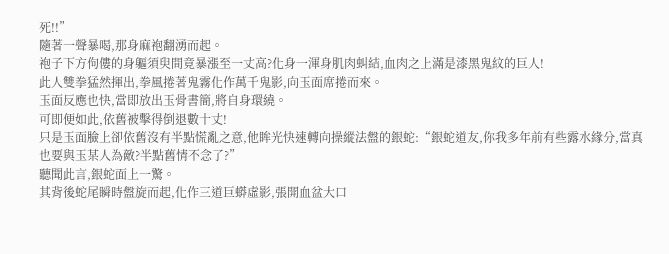死!!”
隨著一聲暴喝,那身麻袍翻湧而起。
袍子下方佝僂的身軀須臾間竟暴漲至一丈高?化身一渾身肌肉虯結,血肉之上滿是漆黑鬼紋的巨人!
此人雙拳猛然揮出,拳風捲著鬼霧化作萬千鬼影,向玉面席捲而來。
玉面反應也快,當即放出玉骨書簡,將自身環繞。
可即便如此,依舊被擊得倒退數十丈!
只是玉面臉上卻依舊沒有半點慌亂之意,他眸光快速轉向操縱法盤的銀蛇:“銀蛇道友,你我多年前有些露水緣分,當真也要與玉某人為敵?半點舊情不念了?”
聽聞此言,銀蛇面上一驚。
其背後蛇尾瞬時盤旋而起,化作三道巨蟒虛影,張開血盆大口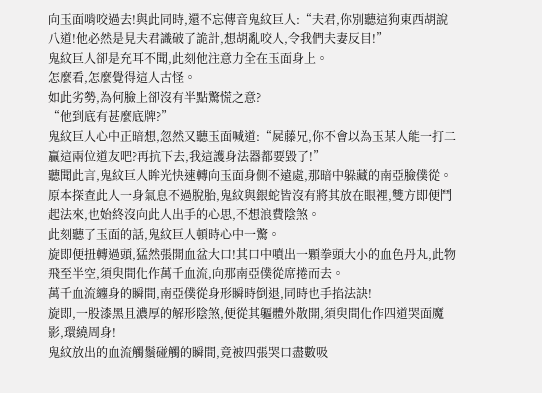向玉面啃咬過去!與此同時,還不忘傳音鬼紋巨人:“夫君,你別聽這狗東西胡說八道!他必然是見夫君識破了詭計,想胡亂咬人,令我們夫妻反目!”
鬼紋巨人卻是充耳不聞,此刻他注意力全在玉面身上。
怎麼看,怎麼覺得這人古怪。
如此劣勢,為何臉上卻沒有半點驚慌之意?
“他到底有甚麼底牌?”
鬼紋巨人心中正暗想,忽然又聽玉面喊道:“屍藤兄,你不會以為玉某人能一打二贏這兩位道友吧?再抗下去,我這護身法器都要毀了!”
聽聞此言,鬼紋巨人眸光快速轉向玉面身側不遠處,那暗中躲藏的南亞臉僕從。原本探查此人一身氣息不過脫胎,鬼紋與銀蛇皆沒有將其放在眼裡,雙方即便鬥起法來,也始終沒向此人出手的心思,不想浪費陰煞。
此刻聽了玉面的話,鬼紋巨人頓時心中一驚。
旋即便扭轉過頭,猛然張開血盆大口!其口中噴出一顆拳頭大小的血色丹丸,此物飛至半空,須臾間化作萬千血流,向那南亞僕從席捲而去。
萬千血流纏身的瞬間,南亞僕從身形瞬時倒退,同時也手掐法訣!
旋即,一股漆黑且濃厚的解形陰煞,便從其軀體外散開,須臾間化作四道哭面魔影,環繞周身!
鬼紋放出的血流觸鬚碰觸的瞬間,竟被四張哭口盡數吸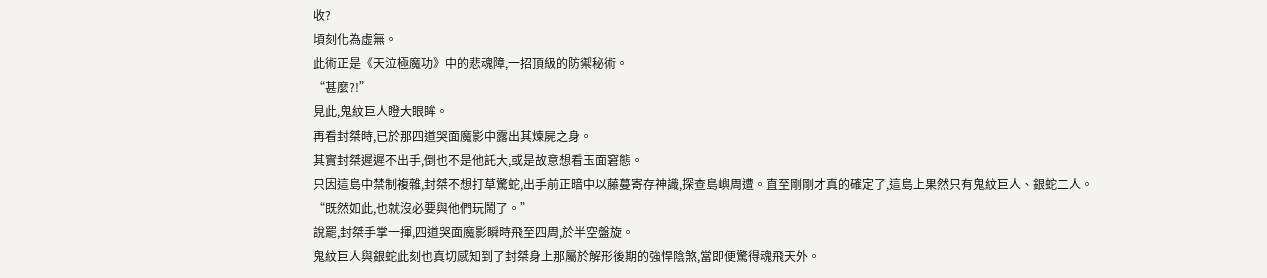收?
頃刻化為虛無。
此術正是《天泣極魔功》中的悲魂障,一招頂級的防禦秘術。
“甚麼?!”
見此,鬼紋巨人瞪大眼眸。
再看封桀時,已於那四道哭面魔影中露出其煉屍之身。
其實封桀遲遲不出手,倒也不是他託大,或是故意想看玉面窘態。
只因這島中禁制複雜,封桀不想打草驚蛇,出手前正暗中以藤蔓寄存神識,探查島嶼周遭。直至剛剛才真的確定了,這島上果然只有鬼紋巨人、銀蛇二人。
“既然如此,也就沒必要與他們玩鬧了。”
說罷,封桀手掌一揮,四道哭面魔影瞬時飛至四周,於半空盤旋。
鬼紋巨人與銀蛇此刻也真切感知到了封桀身上那屬於解形後期的強悍陰煞,當即便驚得魂飛天外。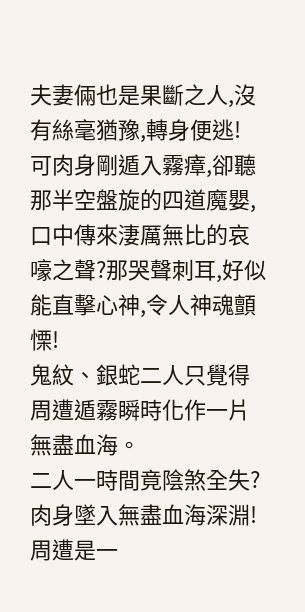夫妻倆也是果斷之人,沒有絲毫猶豫,轉身便逃!
可肉身剛遁入霧瘴,卻聽那半空盤旋的四道魔嬰,口中傳來淒厲無比的哀嚎之聲?那哭聲刺耳,好似能直擊心神,令人神魂顫慄!
鬼紋、銀蛇二人只覺得周遭遁霧瞬時化作一片無盡血海。
二人一時間竟陰煞全失?肉身墜入無盡血海深淵!
周遭是一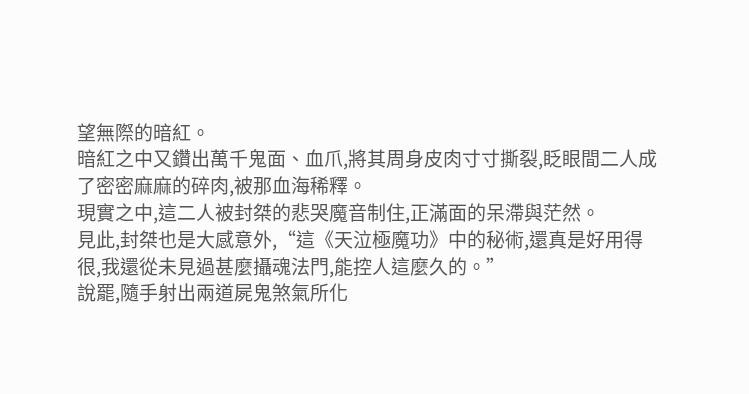望無際的暗紅。
暗紅之中又鑽出萬千鬼面、血爪,將其周身皮肉寸寸撕裂,眨眼間二人成了密密麻麻的碎肉,被那血海稀釋。
現實之中,這二人被封桀的悲哭魔音制住,正滿面的呆滯與茫然。
見此,封桀也是大感意外,“這《天泣極魔功》中的秘術,還真是好用得很,我還從未見過甚麼攝魂法門,能控人這麼久的。”
說罷,隨手射出兩道屍鬼煞氣所化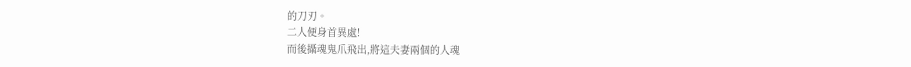的刀刃。
二人便身首異處!
而後攝魂鬼爪飛出,將這夫妻兩個的人魂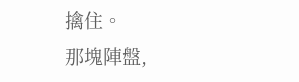擒住。
那塊陣盤,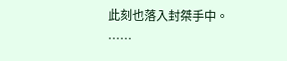此刻也落入封桀手中。
……